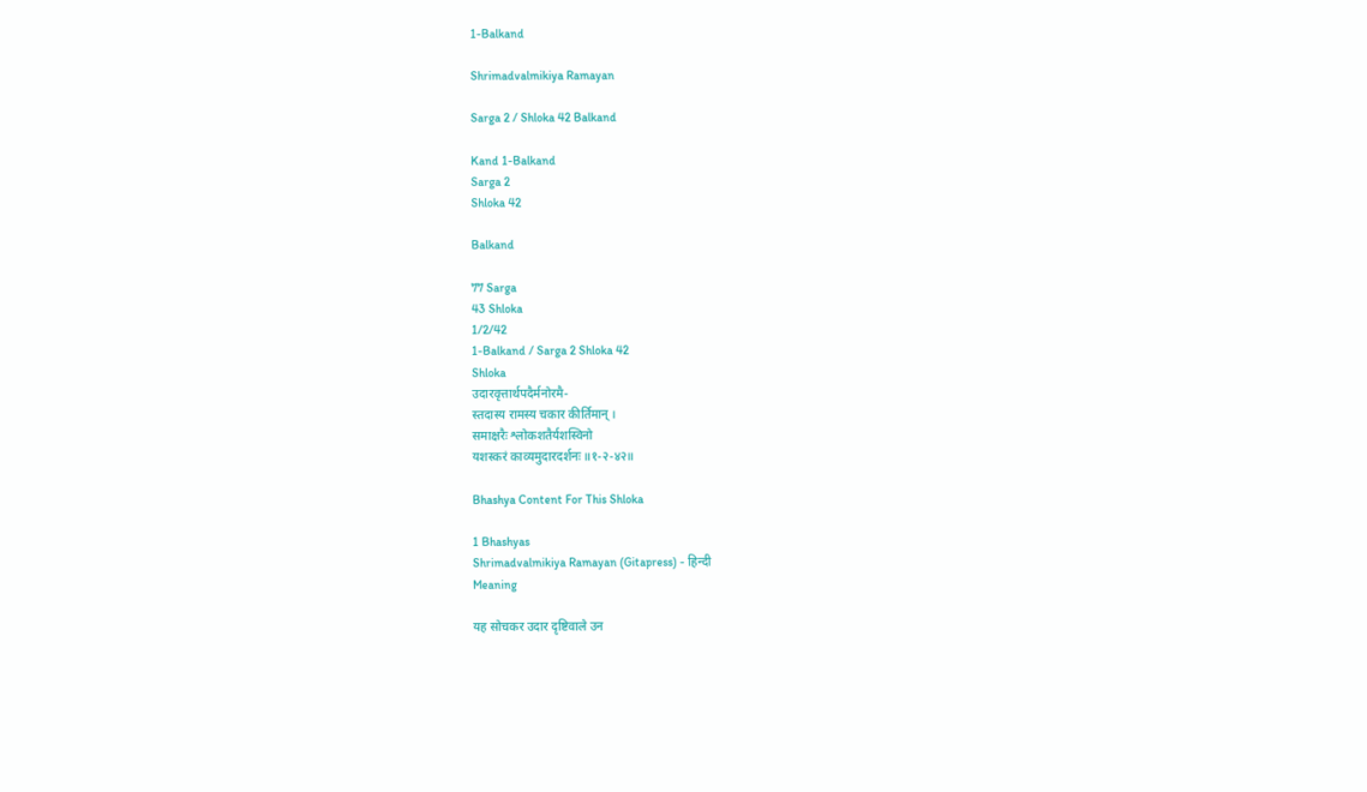1-Balkand

Shrimadvalmikiya Ramayan

Sarga 2 / Shloka 42 Balkand

Kand 1-Balkand
Sarga 2
Shloka 42

Balkand

77 Sarga
43 Shloka
1/2/42
1-Balkand / Sarga 2 Shloka 42
Shloka
उदारवृत्तार्थपदैर्मनोरमै-
स्तदास्य रामस्य चकार कीर्तिमान् ।
समाक्षरैः श्लोकशतैर्यशस्विनो
यशस्करं काव्यमुदारदर्शनः ॥१-२-४२॥

Bhashya Content For This Shloka

1 Bhashyas
Shrimadvalmikiya Ramayan (Gitapress) - हिन्दी
Meaning

यह सोचकर उदार दृष्टिवाले उन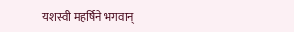यशस्वी महर्षिने भगवान्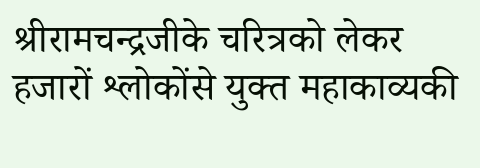श्रीरामचन्द्रजीके चरित्रको लेकर हजारों श्लोकोंसे युक्त महाकाव्यकी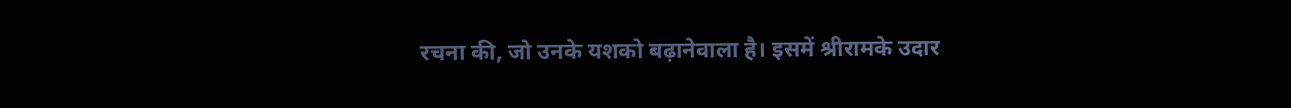रचना की, जो उनके यशको बढ़ानेवाला है। इसमें श्रीरामके उदार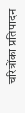चरित्रोंका प्रतिपादन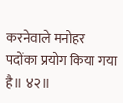करनेवाले मनोहर पदोंका प्रयोग किया गया है॥ ४२॥